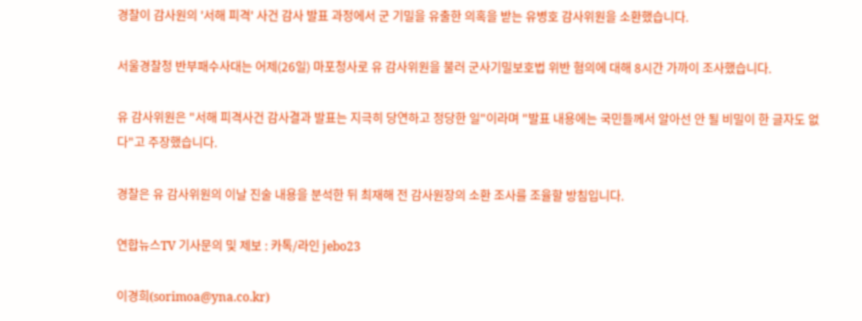경찰이 감사원의 '서해 피격' 사건 감사 발표 과정에서 군 기밀을 유출한 의혹을 받는 유병호 감사위원을 소환했습니다.

서울경찰청 반부패수사대는 어제(26일) 마포청사로 유 감사위원을 불러 군사기밀보호법 위반 혐의에 대해 8시간 가까이 조사했습니다.

유 감사위원은 "서해 피격사건 감사결과 발표는 지극히 당연하고 정당한 일"이라며 "발표 내용에는 국민들께서 알아선 안 될 비밀이 한 글자도 없다"고 주장했습니다.

경찰은 유 감사위원의 이날 진술 내용을 분석한 뒤 최재해 전 감사원장의 소환 조사를 조율할 방침입니다.

연합뉴스TV 기사문의 및 제보 : 카톡/라인 jebo23

이경희(sorimoa@yna.co.kr)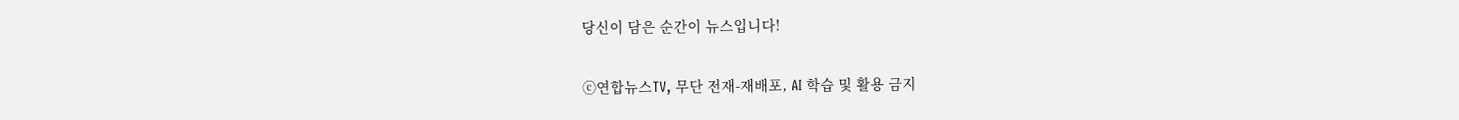당신이 담은 순간이 뉴스입니다!

ⓒ연합뉴스TV, 무단 전재-재배포, AI 학습 및 활용 금지